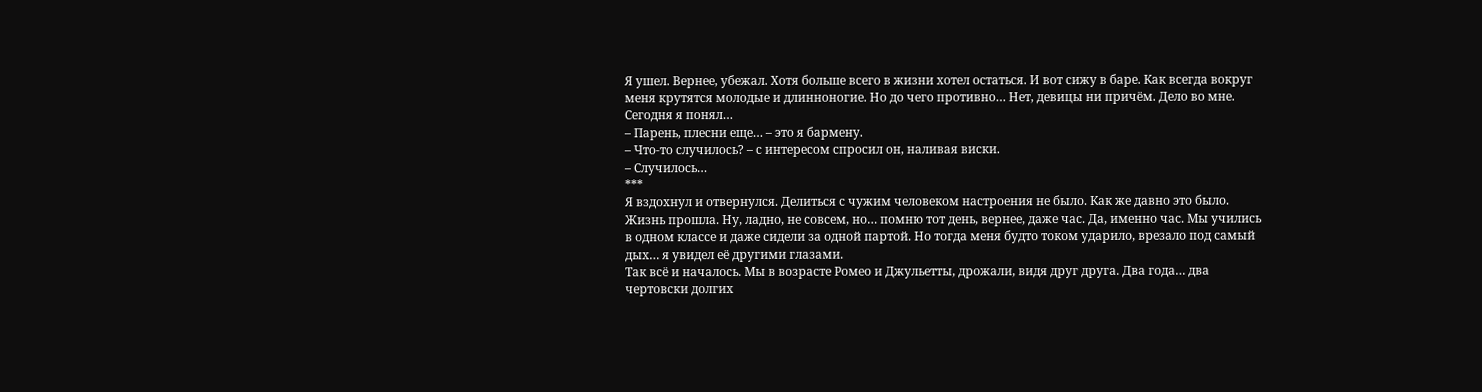Я ушел. Вернее, убежал. Хотя больше всего в жизни хотел остаться. И вот сижу в баре. Как всегда вокруг меня крутятся молодые и длинноногие. Но до чего противно… Нет, девицы ни причём. Дело во мне. Сегодня я понял…
– Парень, плесни еще… – это я бармену.
– Что-то случилось? – с интересом спросил он, наливая виски.
– Случилось…
***
Я вздохнул и отвернулся. Делиться с чужим человеком настроения не было. Как же давно это было. Жизнь прошла. Ну, ладно, не совсем, но… помню тот день, вернее, даже час. Да, именно час. Мы учились в одном классе и даже сидели за одной партой. Но тогда меня будто током ударило, врезало под самый дых… я увидел её другими глазами.
Так всё и началось. Мы в возрасте Ромео и Джульетты, дрожали, видя друг друга. Два года… два чертовски долгих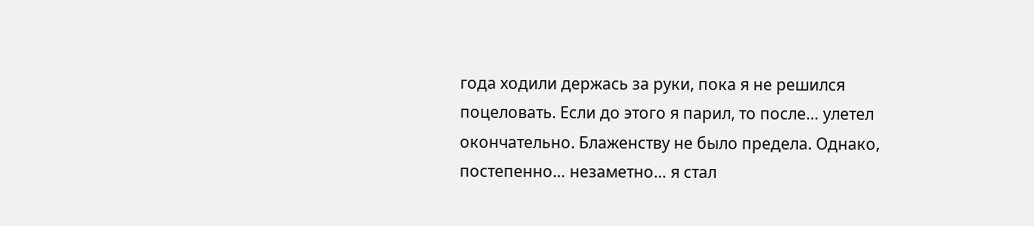года ходили держась за руки, пока я не решился поцеловать. Если до этого я парил, то после… улетел окончательно. Блаженству не было предела. Однако, постепенно… незаметно… я стал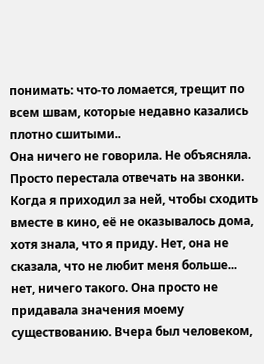понимать: что-то ломается, трещит по всем швам, которые недавно казались плотно сшитыми..
Она ничего не говорила. Не объясняла. Просто перестала отвечать на звонки. Когда я приходил за ней, чтобы сходить вместе в кино, её не оказывалось дома, хотя знала, что я приду. Нет, она не сказала, что не любит меня больше... нет, ничего такого. Она просто не придавала значения моему существованию. Вчера был человеком,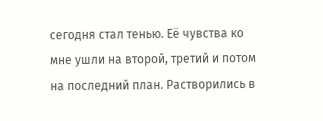сегодня стал тенью. Её чувства ко мне ушли на второй, третий и потом на последний план. Растворились в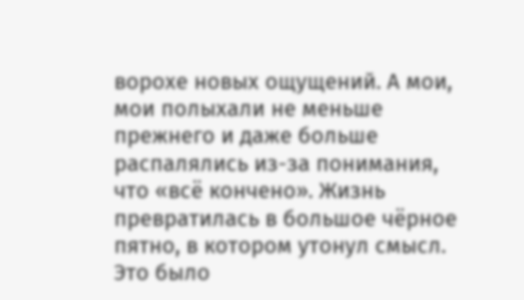ворохе новых ощущений. А мои, мои полыхали не меньше прежнего и даже больше распалялись из-за понимания, что «всё кончено». Жизнь превратилась в большое чёрное пятно, в котором утонул смысл.
Это было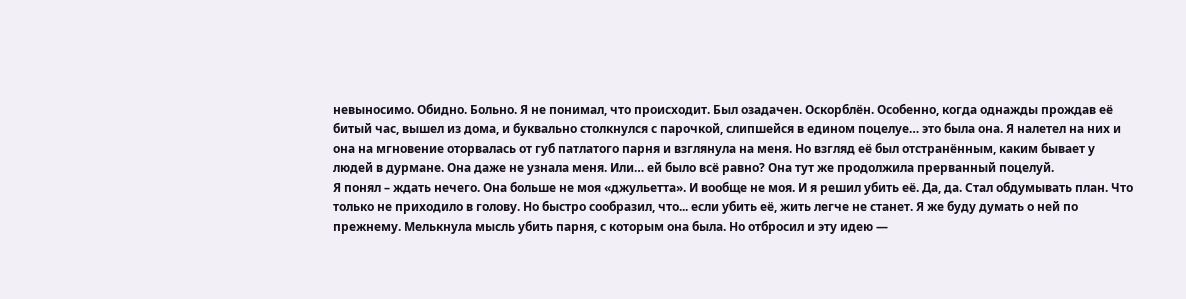невыносимо. Обидно. Больно. Я не понимал, что происходит. Был озадачен. Оскорблён. Особенно, когда однажды прождав её битый час, вышел из дома, и буквально столкнулся с парочкой, слипшейся в едином поцелуе… это была она. Я налетел на них и она на мгновение оторвалась от губ патлатого парня и взглянула на меня. Но взгляд её был отстранённым, каким бывает у людей в дурмане. Она даже не узнала меня. Или… ей было всё равно? Она тут же продолжила прерванный поцелуй.
Я понял – ждать нечего. Она больше не моя «джульетта». И вообще не моя. И я решил убить её. Да, да. Стал обдумывать план. Что только не приходило в голову. Но быстро сообразил, что... если убить её, жить легче не станет. Я же буду думать о ней по прежнему. Мелькнула мысль убить парня, с которым она была. Но отбросил и эту идею —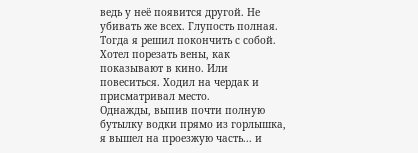ведь у неё появится другой. Не убивать же всех. Глупость полная. Тогда я решил покончить с собой. Хотел порезать вены, как показывают в кино. Или повеситься. Ходил на чердак и присматривал место.
Однажды, выпив почти полную бутылку водки прямо из горлышка, я вышел на проезжую часть... и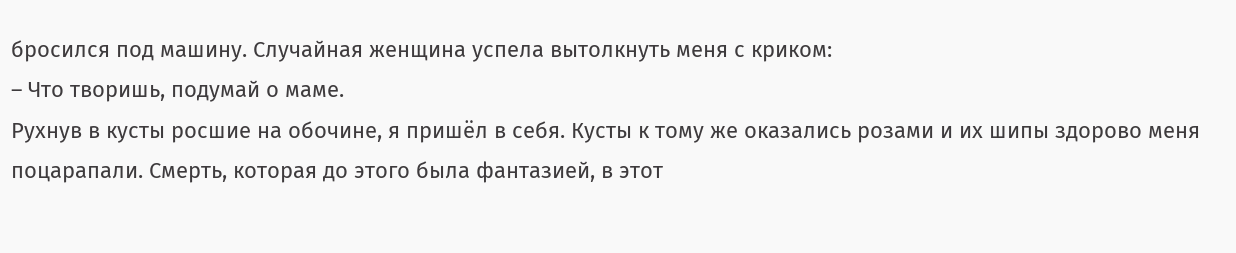бросился под машину. Случайная женщина успела вытолкнуть меня с криком:
– Что творишь, подумай о маме.
Рухнув в кусты росшие на обочине, я пришёл в себя. Кусты к тому же оказались розами и их шипы здорово меня поцарапали. Смерть, которая до этого была фантазией, в этот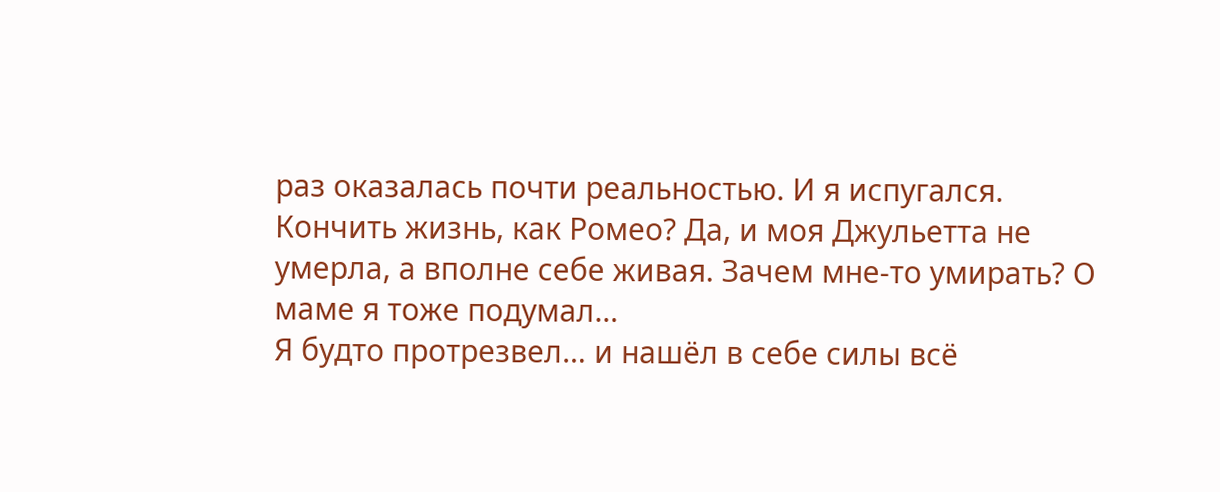раз оказалась почти реальностью. И я испугался. Кончить жизнь, как Ромео? Да, и моя Джульетта не умерла, а вполне себе живая. Зачем мне-то умирать? О маме я тоже подумал…
Я будто протрезвел… и нашёл в себе силы всё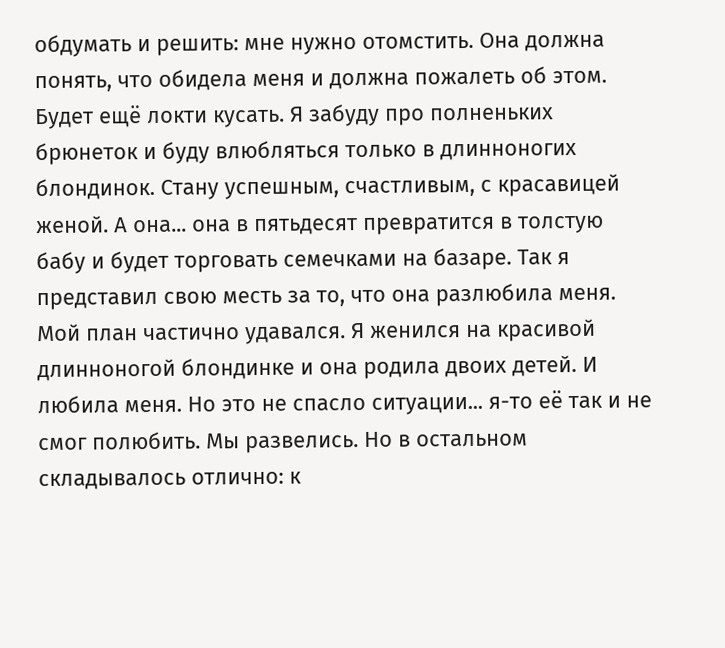обдумать и решить: мне нужно отомстить. Она должна понять, что обидела меня и должна пожалеть об этом. Будет ещё локти кусать. Я забуду про полненьких брюнеток и буду влюбляться только в длинноногих блондинок. Стану успешным, счастливым, с красавицей женой. А она... она в пятьдесят превратится в толстую бабу и будет торговать семечками на базаре. Так я представил свою месть за то, что она разлюбила меня.
Мой план частично удавался. Я женился на красивой длинноногой блондинке и она родила двоих детей. И любила меня. Но это не спасло ситуации... я-то её так и не смог полюбить. Мы развелись. Но в остальном складывалось отлично: к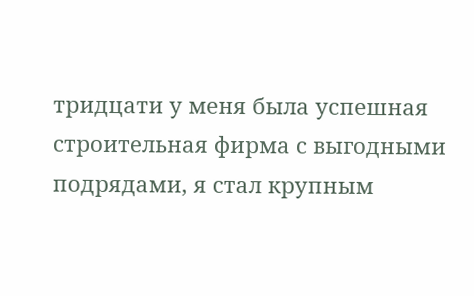тридцати у меня была успешная строительная фирма с выгодными подрядами, я стал крупным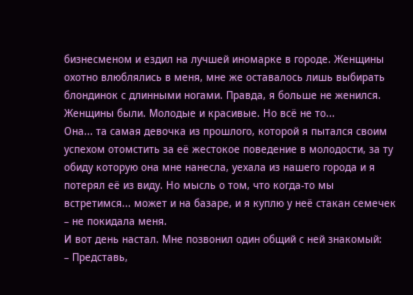бизнесменом и ездил на лучшей иномарке в городе. Женщины охотно влюблялись в меня, мне же оставалось лишь выбирать блондинок с длинными ногами. Правда, я больше не женился. Женщины были. Молодые и красивые. Но всё не то...
Она... та самая девочка из прошлого, которой я пытался своим успехом отомстить за её жестокое поведение в молодости, за ту обиду которую она мне нанесла, уехала из нашего города и я потерял её из виду. Но мысль о том, что когда-то мы встретимся... может и на базаре, и я куплю у неё стакан семечек – не покидала меня.
И вот день настал. Мне позвонил один общий с ней знакомый:
– Представь,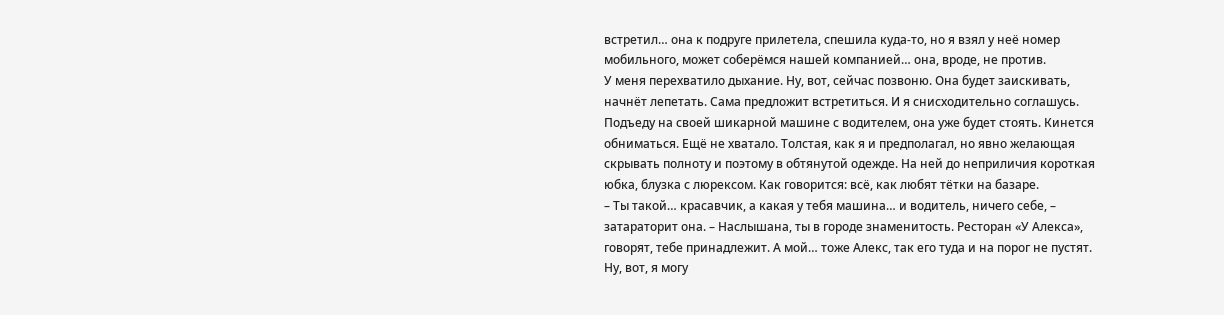встретил… она к подруге прилетела, спешила куда-то, но я взял у неё номер мобильного, может соберёмся нашей компанией… она, вроде, не против.
У меня перехватило дыхание. Ну, вот, сейчас позвоню. Она будет заискивать, начнёт лепетать. Сама предложит встретиться. И я снисходительно соглашусь.
Подъеду на своей шикарной машине с водителем, она уже будет стоять. Кинется обниматься. Ещё не хватало. Толстая, как я и предполагал, но явно желающая скрывать полноту и поэтому в обтянутой одежде. На ней до неприличия короткая юбка, блузка с люрексом. Как говорится: всё, как любят тётки на базаре.
– Ты такой… красавчик, а какая у тебя машина… и водитель, ничего себе, – затараторит она. – Наслышана, ты в городе знаменитость. Ресторан «У Алекса», говорят, тебе принадлежит. А мой… тоже Алекс, так его туда и на порог не пустят.
Ну, вот, я могу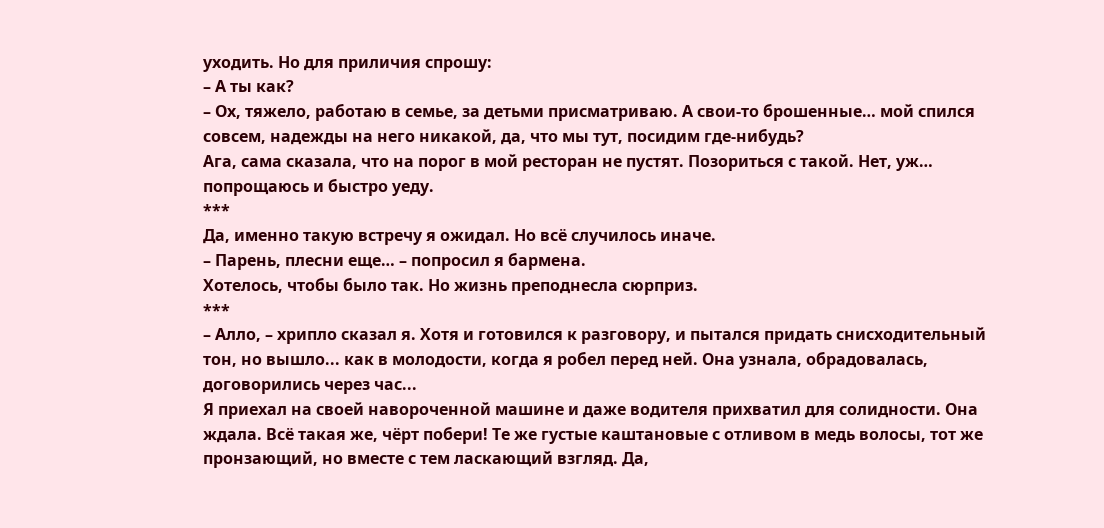уходить. Но для приличия спрошу:
– А ты как?
– Ох, тяжело, работаю в семье, за детьми присматриваю. А свои-то брошенные… мой спился совсем, надежды на него никакой, да, что мы тут, посидим где-нибудь?
Ага, сама сказала, что на порог в мой ресторан не пустят. Позориться с такой. Нет, уж… попрощаюсь и быстро уеду.
***
Да, именно такую встречу я ожидал. Но всё случилось иначе.
– Парень, плесни еще… – попросил я бармена.
Хотелось, чтобы было так. Но жизнь преподнесла сюрприз.
***
– Алло, – хрипло сказал я. Хотя и готовился к разговору, и пытался придать снисходительный тон, но вышло... как в молодости, когда я робел перед ней. Она узнала, обрадовалась, договорились через час...
Я приехал на своей навороченной машине и даже водителя прихватил для солидности. Она ждала. Всё такая же, чёрт побери! Те же густые каштановые с отливом в медь волосы, тот же пронзающий, но вместе с тем ласкающий взгляд. Да,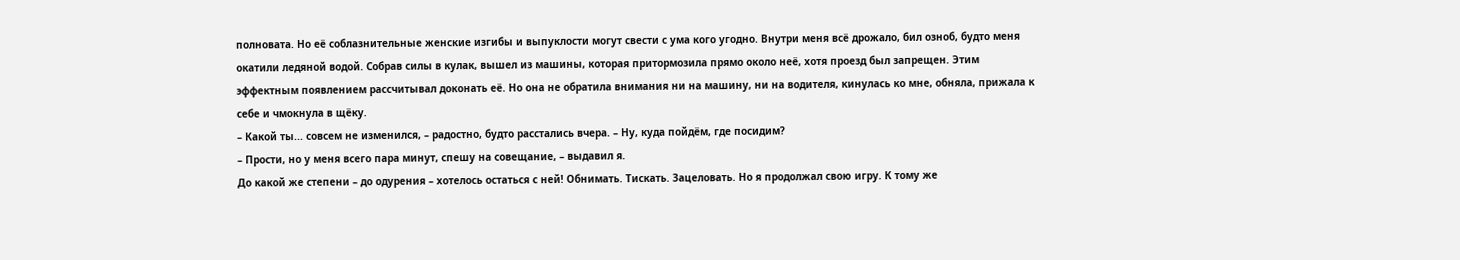полновата. Но её соблазнительные женские изгибы и выпуклости могут свести с ума кого угодно. Внутри меня всё дрожало, бил озноб, будто меня окатили ледяной водой. Собрав силы в кулак, вышел из машины, которая притормозила прямо около неё, хотя проезд был запрещен. Этим эффектным появлением рассчитывал доконать её. Но она не обратила внимания ни на машину, ни на водителя, кинулась ко мне, обняла, прижала к себе и чмокнула в щёку.
– Какой ты... совсем не изменился, – радостно, будто расстались вчера. – Ну, куда пойдём, где посидим?
– Прости, но у меня всего пара минут, спешу на совещание, – выдавил я.
До какой же степени – до одурения – хотелось остаться с ней! Обнимать. Тискать. Зацеловать. Но я продолжал свою игру. К тому же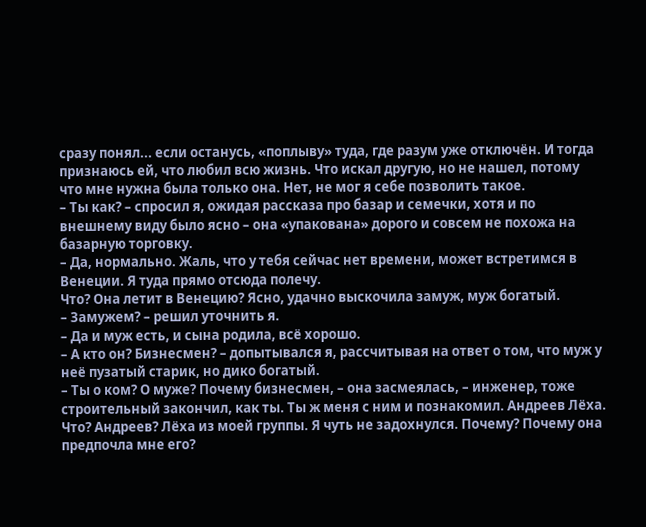сразу понял... если останусь, «поплыву» туда, где разум уже отключён. И тогда признаюсь ей, что любил всю жизнь. Что искал другую, но не нашел, потому что мне нужна была только она. Нет, не мог я себе позволить такое.
– Ты как? – спросил я, ожидая рассказа про базар и семечки, хотя и по внешнему виду было ясно – она «упакована» дорого и совсем не похожа на базарную торговку.
– Да, нормально. Жаль, что у тебя сейчас нет времени, может встретимся в Венеции. Я туда прямо отсюда полечу.
Что? Она летит в Венецию? Ясно, удачно выскочила замуж, муж богатый.
– Замужем? – решил уточнить я.
– Да и муж есть, и сына родила, всё хорошо.
– А кто он? Бизнесмен? – допытывался я, рассчитывая на ответ о том, что муж у неё пузатый старик, но дико богатый.
– Ты о ком? О муже? Почему бизнесмен, – она засмеялась, – инженер, тоже строительный закончил, как ты. Ты ж меня с ним и познакомил. Андреев Лёха.
Что? Андреев? Лёха из моей группы. Я чуть не задохнулся. Почему? Почему она предпочла мне его?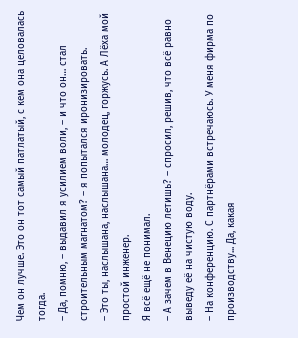Чем он лучше. Это он тот самый патлатый, с кем она целовалась тогда.
– Да, помню, – выдавил я усилием воли, – и что он… стал строительным магнатом? – я попытался иронизировать.
– Это ты, наслышана, наслышана… молодец, горжусь. А Лёха мой простой инженер.
Я всё ещё не понимал.
– А зачем в Венецию летишь? – спросил, решив, что всё равно выведу её на чистую воду.
– На конференцию. С партнёрами встречаюсь. У меня фирма по производству... Да, какая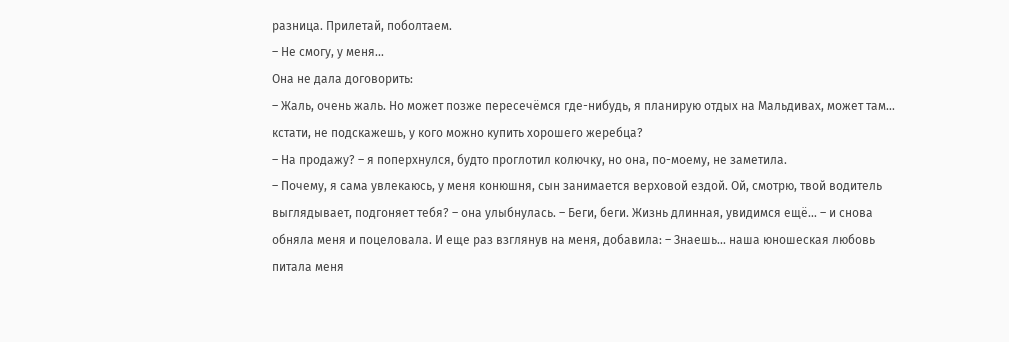разница. Прилетай, поболтаем.
– Не смогу, у меня...
Она не дала договорить:
– Жаль, очень жаль. Но может позже пересечёмся где-нибудь, я планирую отдых на Мальдивах, может там... кстати, не подскажешь, у кого можно купить хорошего жеребца?
– На продажу? – я поперхнулся, будто проглотил колючку, но она, по-моему, не заметила.
– Почему, я сама увлекаюсь, у меня конюшня, сын занимается верховой ездой. Ой, смотрю, твой водитель выглядывает, подгоняет тебя? – она улыбнулась. – Беги, беги. Жизнь длинная, увидимся ещё... – и снова обняла меня и поцеловала. И еще раз взглянув на меня, добавила: – Знаешь... наша юношеская любовь питала меня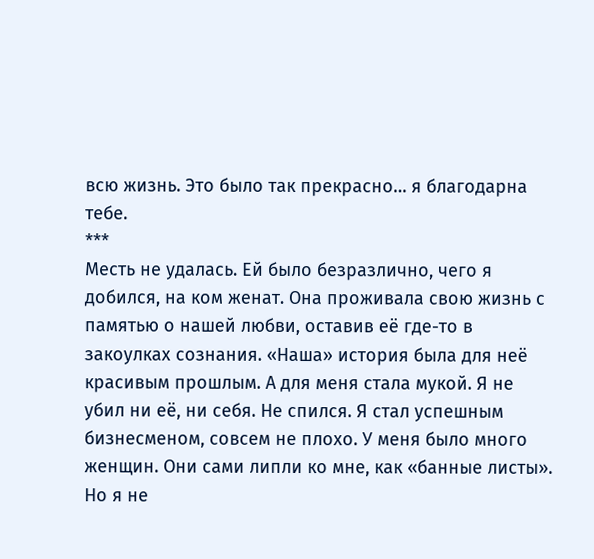всю жизнь. Это было так прекрасно… я благодарна тебе.
***
Месть не удалась. Ей было безразлично, чего я добился, на ком женат. Она проживала свою жизнь с памятью о нашей любви, оставив её где-то в закоулках сознания. «Наша» история была для неё красивым прошлым. А для меня стала мукой. Я не убил ни её, ни себя. Не спился. Я стал успешным бизнесменом, совсем не плохо. У меня было много женщин. Они сами липли ко мне, как «банные листы». Но я не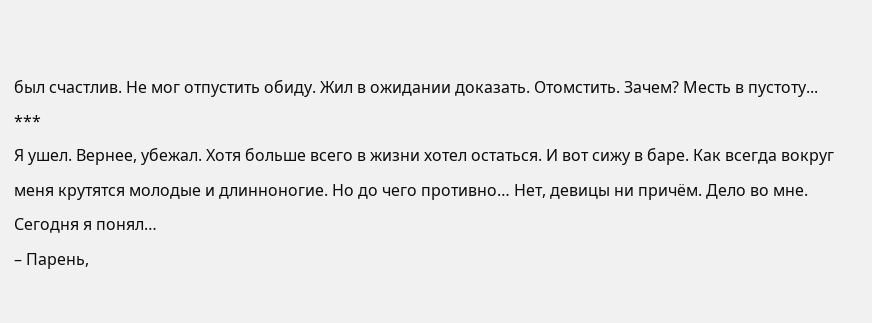был счастлив. Не мог отпустить обиду. Жил в ожидании доказать. Отомстить. Зачем? Месть в пустоту...
***
Я ушел. Вернее, убежал. Хотя больше всего в жизни хотел остаться. И вот сижу в баре. Как всегда вокруг меня крутятся молодые и длинноногие. Но до чего противно… Нет, девицы ни причём. Дело во мне. Сегодня я понял…
– Парень,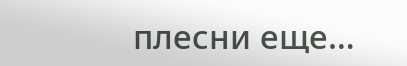плесни еще…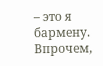– это я бармену.
Впрочем,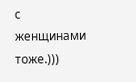с женщинами тоже.)))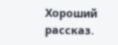Хороший рассказ.